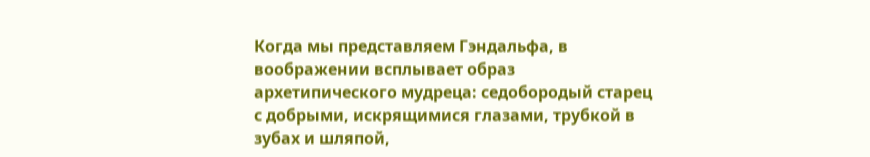Когда мы представляем Гэндальфа, в воображении всплывает образ архетипического мудреца: седобородый старец с добрыми, искрящимися глазами, трубкой в зубах и шляпой,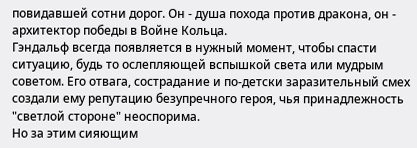повидавшей сотни дорог. Он - душа похода против дракона, он - архитектор победы в Войне Кольца.
Гэндальф всегда появляется в нужный момент, чтобы спасти ситуацию, будь то ослепляющей вспышкой света или мудрым советом. Его отвага, сострадание и по-детски заразительный смех создали ему репутацию безупречного героя, чья принадлежность "светлой стороне" неоспорима.
Но за этим сияющим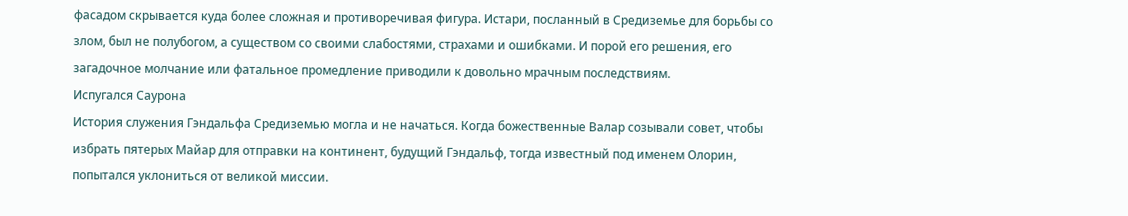фасадом скрывается куда более сложная и противоречивая фигура. Истари, посланный в Средиземье для борьбы со злом, был не полубогом, а существом со своими слабостями, страхами и ошибками. И порой его решения, его загадочное молчание или фатальное промедление приводили к довольно мрачным последствиям.
Испугался Саурона
История служения Гэндальфа Средиземью могла и не начаться. Когда божественные Валар созывали совет, чтобы избрать пятерых Майар для отправки на континент, будущий Гэндальф, тогда известный под именем Олорин, попытался уклониться от великой миссии.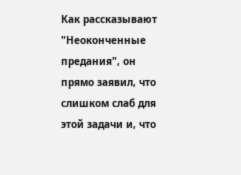Как рассказывают "Неоконченные предания", он прямо заявил, что слишком слаб для этой задачи и, что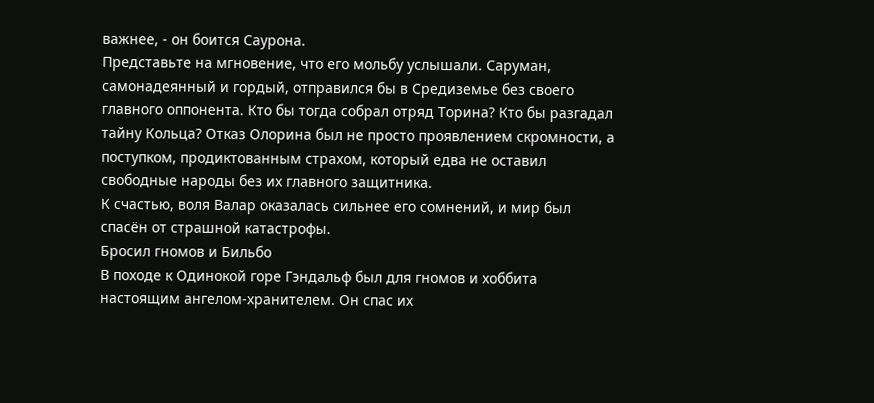важнее, - он боится Саурона.
Представьте на мгновение, что его мольбу услышали. Саруман, самонадеянный и гордый, отправился бы в Средиземье без своего главного оппонента. Кто бы тогда собрал отряд Торина? Кто бы разгадал тайну Кольца? Отказ Олорина был не просто проявлением скромности, а поступком, продиктованным страхом, который едва не оставил свободные народы без их главного защитника.
К счастью, воля Валар оказалась сильнее его сомнений, и мир был спасён от страшной катастрофы.
Бросил гномов и Бильбо
В походе к Одинокой горе Гэндальф был для гномов и хоббита настоящим ангелом-хранителем. Он спас их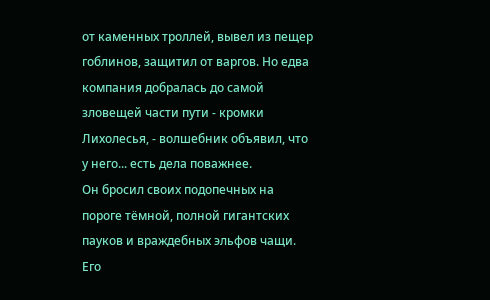от каменных троллей, вывел из пещер гоблинов, защитил от варгов. Но едва компания добралась до самой зловещей части пути - кромки Лихолесья, - волшебник объявил, что у него... есть дела поважнее.
Он бросил своих подопечных на пороге тёмной, полной гигантских пауков и враждебных эльфов чащи. Его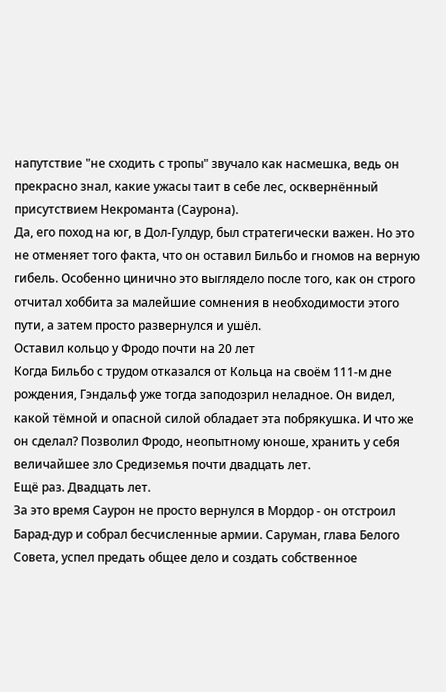напутствие "не сходить с тропы" звучало как насмешка, ведь он прекрасно знал, какие ужасы таит в себе лес, осквернённый присутствием Некроманта (Саурона).
Да, его поход на юг, в Дол-Гулдур, был стратегически важен. Но это не отменяет того факта, что он оставил Бильбо и гномов на верную гибель. Особенно цинично это выглядело после того, как он строго отчитал хоббита за малейшие сомнения в необходимости этого пути, а затем просто развернулся и ушёл.
Оставил кольцо у Фродо почти на 20 лет
Когда Бильбо с трудом отказался от Кольца на своём 111-м дне рождения, Гэндальф уже тогда заподозрил неладное. Он видел, какой тёмной и опасной силой обладает эта побрякушка. И что же он сделал? Позволил Фродо, неопытному юноше, хранить у себя величайшее зло Средиземья почти двадцать лет.
Ещё раз. Двадцать лет.
За это время Саурон не просто вернулся в Мордор - он отстроил Барад-дур и собрал бесчисленные армии. Саруман, глава Белого Совета, успел предать общее дело и создать собственное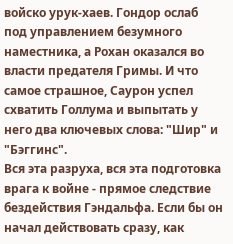войско урук-хаев. Гондор ослаб под управлением безумного наместника, а Рохан оказался во власти предателя Гримы. И что самое страшное, Саурон успел схватить Голлума и выпытать у него два ключевых слова: "Шир" и "Бэггинс".
Вся эта разруха, вся эта подготовка врага к войне - прямое следствие бездействия Гэндальфа. Если бы он начал действовать сразу, как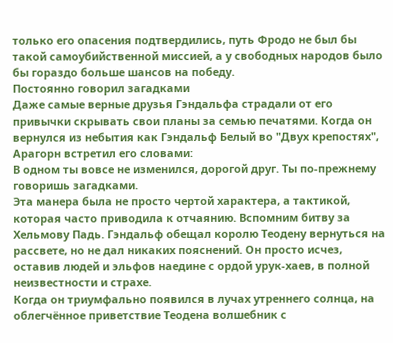только его опасения подтвердились, путь Фродо не был бы такой самоубийственной миссией, а у свободных народов было бы гораздо больше шансов на победу.
Постоянно говорил загадками
Даже самые верные друзья Гэндальфа страдали от его привычки скрывать свои планы за семью печатями. Когда он вернулся из небытия как Гэндальф Белый во "Двух крепостях", Арагорн встретил его словами:
В одном ты вовсе не изменился, дорогой друг. Ты по-прежнему говоришь загадками.
Эта манера была не просто чертой характера, а тактикой, которая часто приводила к отчаянию. Вспомним битву за Хельмову Падь. Гэндальф обещал королю Теодену вернуться на рассвете, но не дал никаких пояснений. Он просто исчез, оставив людей и эльфов наедине с ордой урук-хаев, в полной неизвестности и страхе.
Когда он триумфально появился в лучах утреннего солнца, на облегчённое приветствие Теодена волшебник с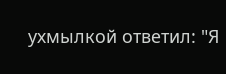ухмылкой ответил: "Я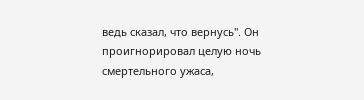ведь сказал, что вернусь". Он проигнорировал целую ночь смертельного ужаса,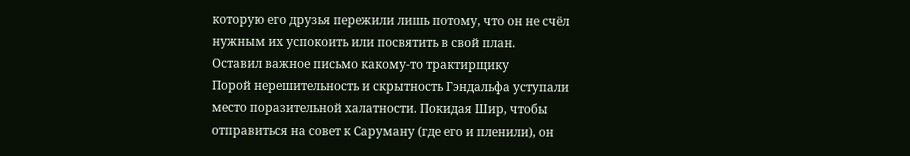которую его друзья пережили лишь потому, что он не счёл нужным их успокоить или посвятить в свой план.
Оставил важное письмо какому-то трактирщику
Порой нерешительность и скрытность Гэндальфа уступали место поразительной халатности. Покидая Шир, чтобы отправиться на совет к Саруману (где его и пленили), он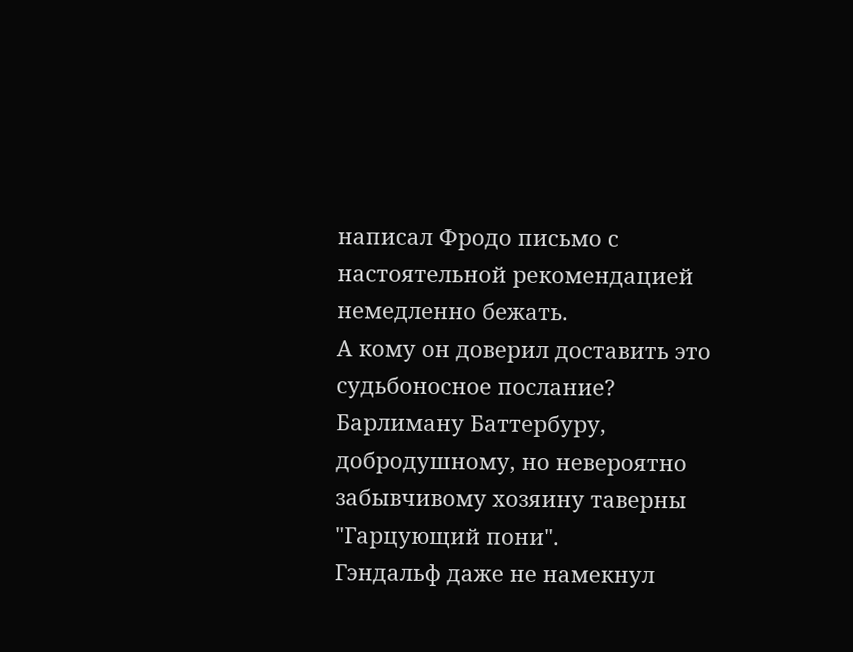написал Фродо письмо с настоятельной рекомендацией немедленно бежать.
А кому он доверил доставить это судьбоносное послание? Барлиману Баттербуру, добродушному, но невероятно забывчивому хозяину таверны "Гарцующий пони".
Гэндальф даже не намекнул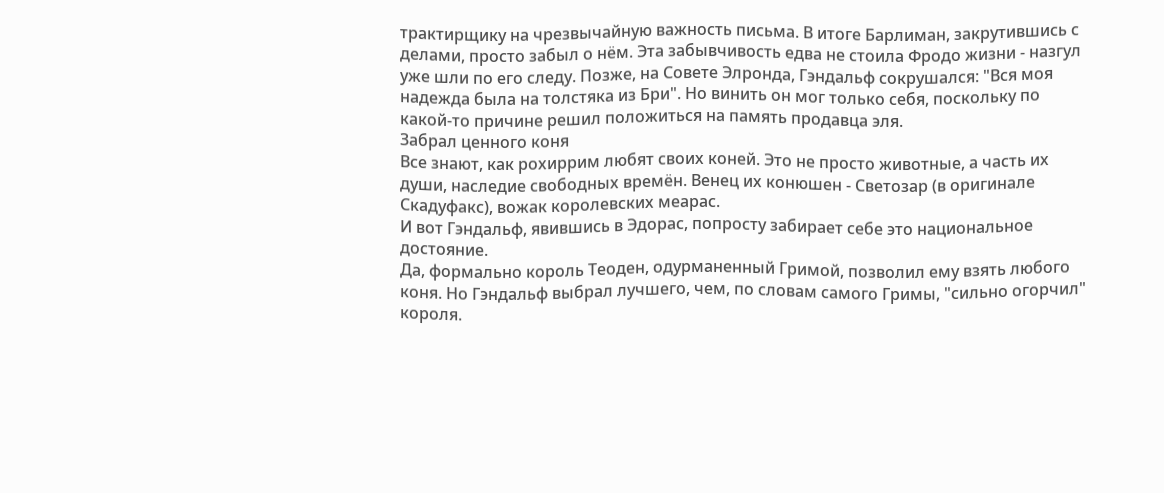трактирщику на чрезвычайную важность письма. В итоге Барлиман, закрутившись с делами, просто забыл о нём. Эта забывчивость едва не стоила Фродо жизни - назгул уже шли по его следу. Позже, на Совете Элронда, Гэндальф сокрушался: "Вся моя надежда была на толстяка из Бри". Но винить он мог только себя, поскольку по какой-то причине решил положиться на память продавца эля.
Забрал ценного коня
Все знают, как рохиррим любят своих коней. Это не просто животные, а часть их души, наследие свободных времён. Венец их конюшен - Светозар (в оригинале Скадуфакс), вожак королевских меарас.
И вот Гэндальф, явившись в Эдорас, попросту забирает себе это национальное достояние.
Да, формально король Теоден, одурманенный Гримой, позволил ему взять любого коня. Но Гэндальф выбрал лучшего, чем, по словам самого Гримы, "сильно огорчил" короля.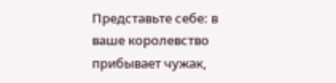Представьте себе: в ваше королевство прибывает чужак,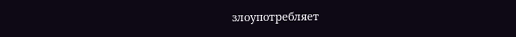злоупотребляет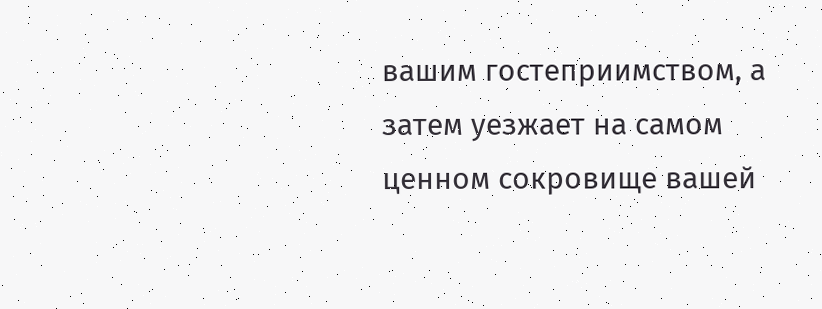вашим гостеприимством, а затем уезжает на самом ценном сокровище вашей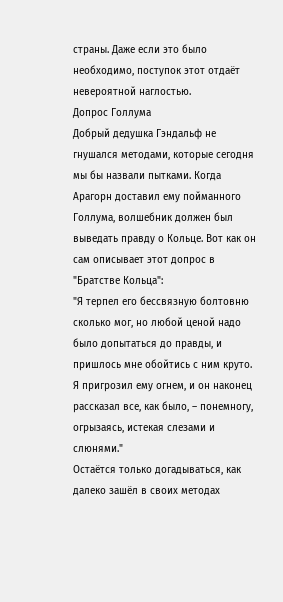страны. Даже если это было необходимо, поступок этот отдаёт невероятной наглостью.
Допрос Голлума
Добрый дедушка Гэндальф не гнушался методами, которые сегодня мы бы назвали пытками. Когда Арагорн доставил ему пойманного Голлума, волшебник должен был выведать правду о Кольце. Вот как он сам описывает этот допрос в "Братстве Кольца":
"Я терпел его бессвязную болтовню сколько мог, но любой ценой надо было допытаться до правды, и пришлось мне обойтись с ним круто. Я пригрозил ему огнем, и он наконец рассказал все, как было, – понемногу, огрызаясь, истекая слезами и слюнями."
Остаётся только догадываться, как далеко зашёл в своих методах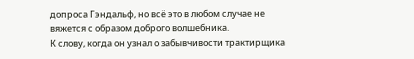допроса Гэндальф, но всё это в любом случае не вяжется с образом доброго волшебника.
К слову, когда он узнал о забывчивости трактирщика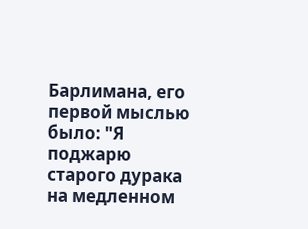Барлимана, его первой мыслью было: "Я поджарю старого дурака на медленном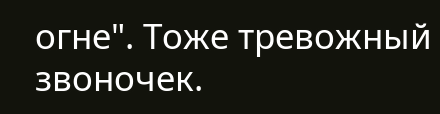огне". Тоже тревожный звоночек.